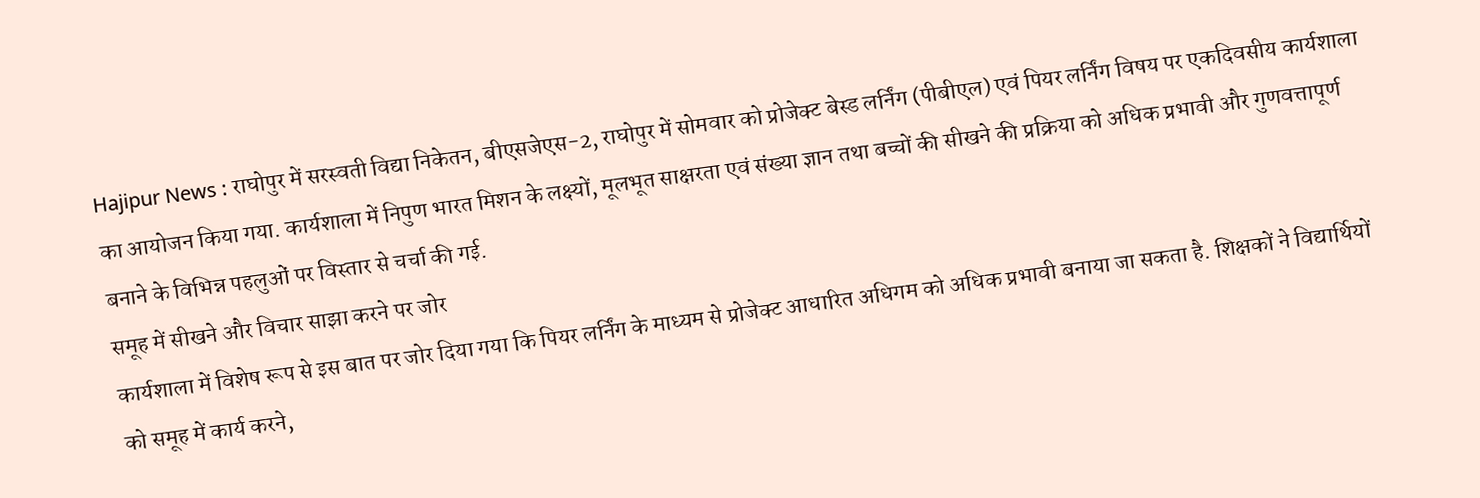Hajipur News : राघोपुर में सरस्वती विद्या निकेतन, बीएसजेएस-2, राघोपुर में सोमवार को प्रोजेक्ट बेस्ड लर्निंग (पीबीएल) एवं पियर लर्निंग विषय पर एकदिवसीय कार्यशाला का आयोजन किया गया. कार्यशाला में निपुण भारत मिशन के लक्ष्यों, मूलभूत साक्षरता एवं संख्या ज्ञान तथा बच्चों की सीखने की प्रक्रिया को अधिक प्रभावी और गुणवत्तापूर्ण बनाने के विभिन्न पहलुओं पर विस्तार से चर्चा की गई.
समूह में सीखने और विचार साझा करने पर जोर
कार्यशाला में विशेष रूप से इस बात पर जोर दिया गया कि पियर लर्निंग के माध्यम से प्रोजेक्ट आधारित अधिगम को अधिक प्रभावी बनाया जा सकता है. शिक्षकों ने विद्यार्थियों को समूह में कार्य करने,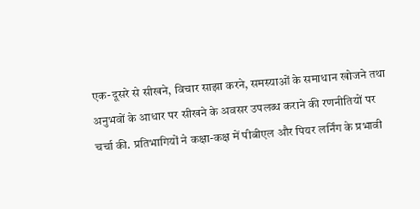एक-दूसरे से सीखने, विचार साझा करने, समस्याओं के समाधान खोजने तथा अनुभवों के आधार पर सीखने के अवसर उपलब्ध कराने की रणनीतियों पर चर्चा की. प्रतिभागियों ने कक्षा-कक्ष में पीबीएल और पियर लर्निंग के प्रभावी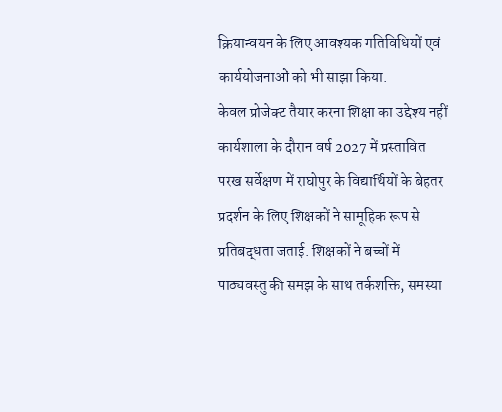क्रियान्वयन के लिए आवश्यक गतिविधियों एवं कार्ययोजनाओं को भी साझा किया.
केवल प्रोजेक्ट तैयार करना शिक्षा का उद्देश्य नहीं
कार्यशाला के दौरान वर्ष 2027 में प्रस्तावित परख सर्वेक्षण में राघोपुर के विद्यार्थियों के बेहतर प्रदर्शन के लिए शिक्षकों ने सामूहिक रूप से प्रतिबद्धता जताई. शिक्षकों ने बच्चों में पाठ्यवस्तु की समझ के साथ तर्कशक्ति, समस्या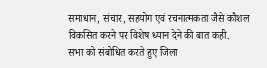समाधान, संचार, सहयोग एवं रचनात्मकता जैसे कौशल विकसित करने पर विशेष ध्यान देने की बात कही.
सभा को संबोधित करते हुए जिला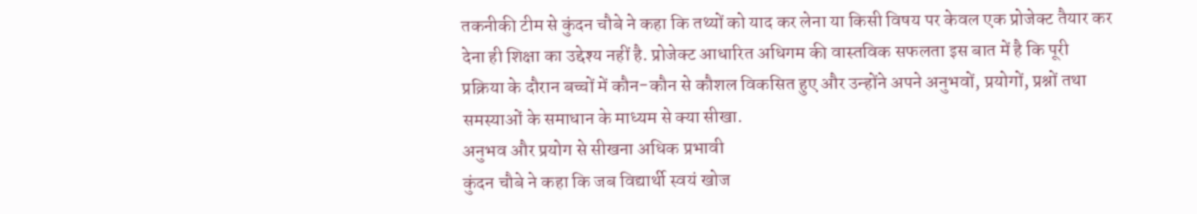तकनीकी टीम से कुंदन चौबे ने कहा कि तथ्यों को याद कर लेना या किसी विषय पर केवल एक प्रोजेक्ट तैयार कर देना ही शिक्षा का उद्देश्य नहीं है. प्रोजेक्ट आधारित अधिगम की वास्तविक सफलता इस बात में है कि पूरी प्रक्रिया के दौरान बच्चों में कौन-कौन से कौशल विकसित हुए और उन्होंने अपने अनुभवों, प्रयोगों, प्रश्नों तथा समस्याओं के समाधान के माध्यम से क्या सीखा.
अनुभव और प्रयोग से सीखना अधिक प्रभावी
कुंदन चौबे ने कहा कि जब विद्यार्थी स्वयं खोज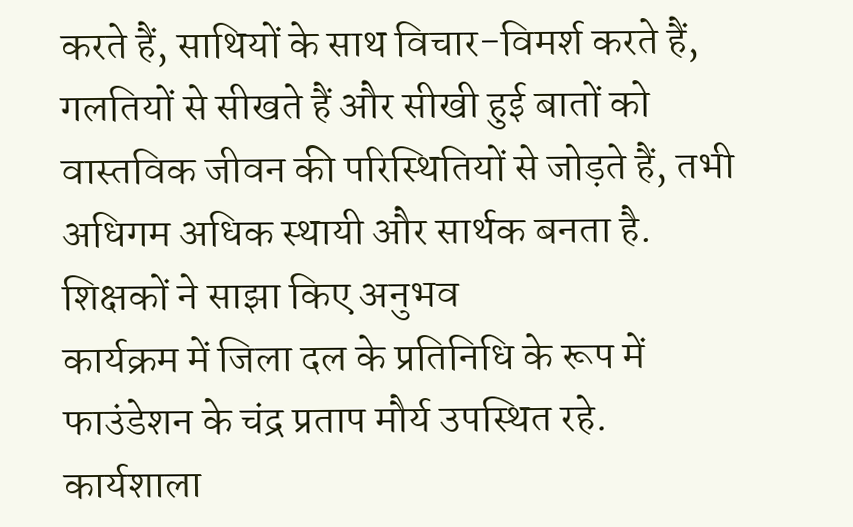करते हैं, साथियों के साथ विचार-विमर्श करते हैं, गलतियों से सीखते हैं और सीखी हुई बातों को वास्तविक जीवन की परिस्थितियों से जोड़ते हैं, तभी अधिगम अधिक स्थायी और सार्थक बनता है.
शिक्षकों ने साझा किए अनुभव
कार्यक्रम में जिला दल के प्रतिनिधि के रूप में फाउंडेशन के चंद्र प्रताप मौर्य उपस्थित रहे. कार्यशाला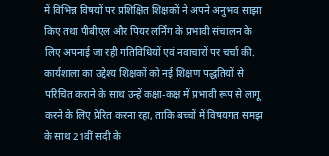में विभिन्न विषयों पर प्रशिक्षित शिक्षकों ने अपने अनुभव साझा किए तथा पीबीएल और पियर लर्निंग के प्रभावी संचालन के लिए अपनाई जा रही गतिविधियों एवं नवाचारों पर चर्चा की. कार्यशाला का उद्देश्य शिक्षकों को नई शिक्षण पद्धतियों से परिचित कराने के साथ उन्हें कक्षा-कक्ष में प्रभावी रूप से लागू करने के लिए प्रेरित करना रहा, ताकि बच्चों में विषयगत समझ के साथ 21वीं सदी के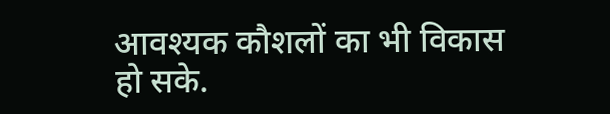आवश्यक कौशलों का भी विकास हो सके.